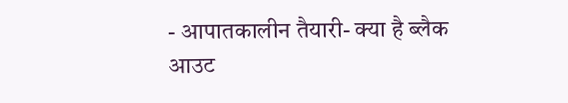- आपातकालीन तैयारी- क्या है ब्लैक आउट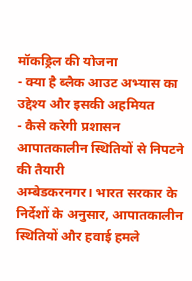मॉकड्रिल की योजना
- क्या है ब्लैक आउट अभ्यास का उद्देश्य और इसकी अहमियत
- कैसे करेगी प्रशासन आपातकालीन स्थितियों से निपटने की तैयारी
अम्बेडकरनगर। भारत सरकार के निर्देशों के अनुसार, आपातकालीन स्थितियों और हवाई हमले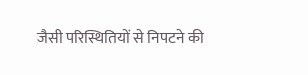जैसी परिस्थितियों से निपटने की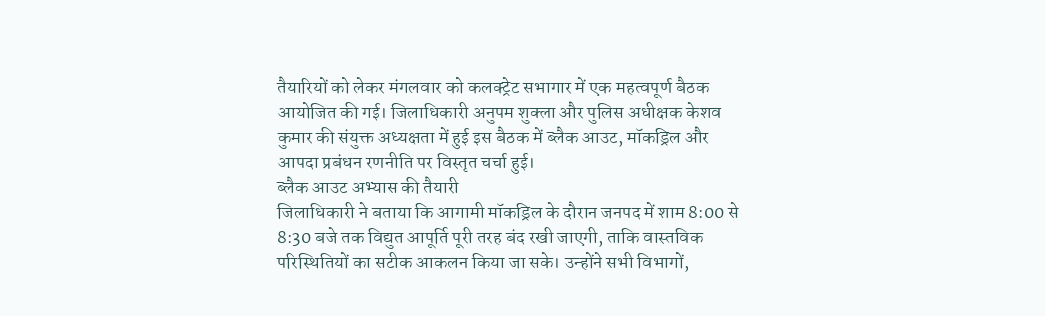तैयारियों को लेकर मंगलवार को कलक्ट्रेट सभागार में एक महत्वपूर्ण बैठक आयोजित की गई। जिलाधिकारी अनुपम शुक्ला और पुलिस अधीक्षक केशव कुमार की संयुक्त अध्यक्षता में हुई इस बैठक में ब्लैक आउट, मॉकड्रिल और आपदा प्रबंधन रणनीति पर विस्तृत चर्चा हुई।
ब्लैक आउट अभ्यास की तैयारी
जिलाधिकारी ने बताया कि आगामी मॉकड्रिल के दौरान जनपद में शाम 8:00 से 8:30 बजे तक विद्युत आपूर्ति पूरी तरह बंद रखी जाएगी, ताकि वास्तविक परिस्थितियों का सटीक आकलन किया जा सके। उन्होंने सभी विभागों,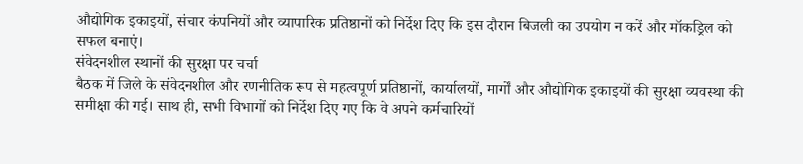औद्योगिक इकाइयों, संचार कंपनियों और व्यापारिक प्रतिष्ठानों को निर्देश दिए कि इस दौरान बिजली का उपयोग न करें और मॉकड्रिल को सफल बनाएं।
संवेदनशील स्थानों की सुरक्षा पर चर्चा
बैठक में जिले के संवेदनशील और रणनीतिक रूप से महत्वपूर्ण प्रतिष्ठानों, कार्यालयों, मार्गों और औद्योगिक इकाइयों की सुरक्षा व्यवस्था की समीक्षा की गई। साथ ही, सभी विभागों को निर्देश दिए गए कि वे अपने कर्मचारियों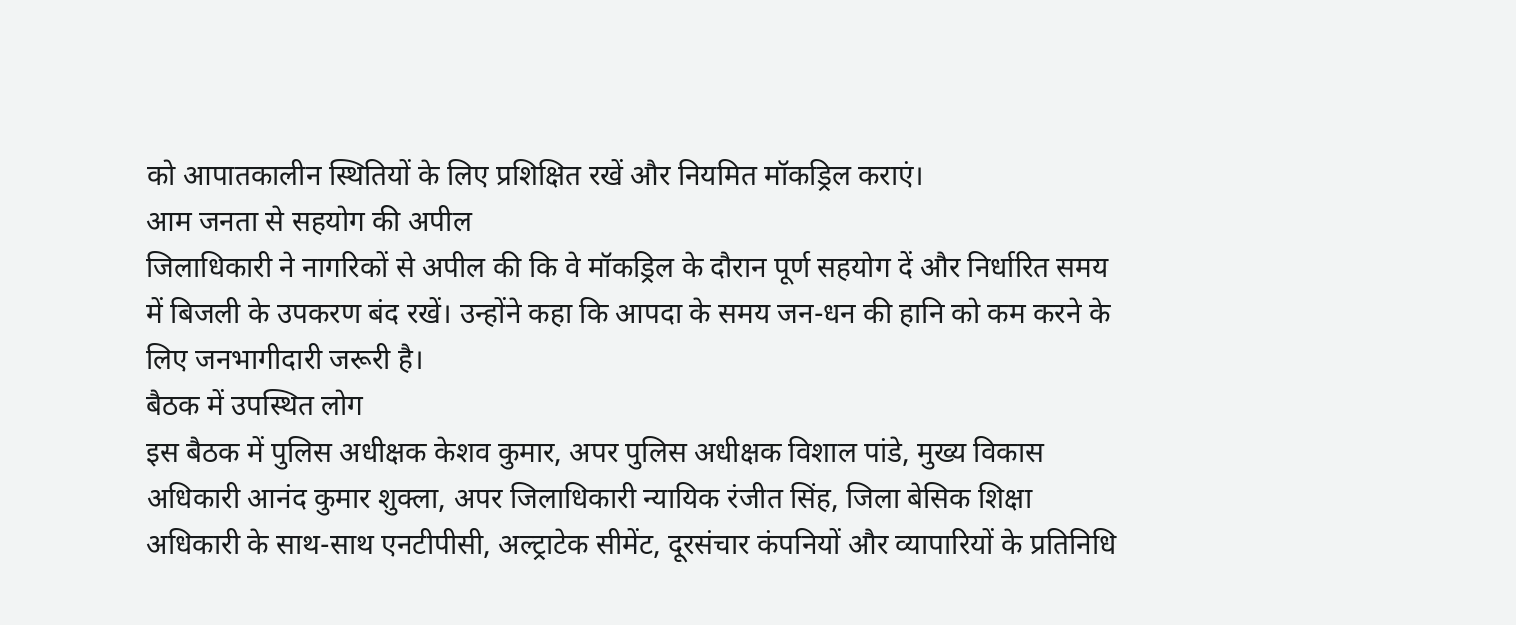को आपातकालीन स्थितियों के लिए प्रशिक्षित रखें और नियमित मॉकड्रिल कराएं।
आम जनता से सहयोग की अपील
जिलाधिकारी ने नागरिकों से अपील की कि वे मॉकड्रिल के दौरान पूर्ण सहयोग दें और निर्धारित समय में बिजली के उपकरण बंद रखें। उन्होंने कहा कि आपदा के समय जन-धन की हानि को कम करने के लिए जनभागीदारी जरूरी है।
बैठक में उपस्थित लोग
इस बैठक में पुलिस अधीक्षक केशव कुमार, अपर पुलिस अधीक्षक विशाल पांडे, मुख्य विकास अधिकारी आनंद कुमार शुक्ला, अपर जिलाधिकारी न्यायिक रंजीत सिंह, जिला बेसिक शिक्षा अधिकारी के साथ-साथ एनटीपीसी, अल्ट्राटेक सीमेंट, दूरसंचार कंपनियों और व्यापारियों के प्रतिनिधि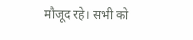मौजूद रहे। सभी को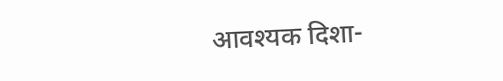आवश्यक दिशा-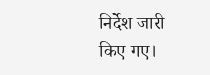निर्देश जारी किए गए।